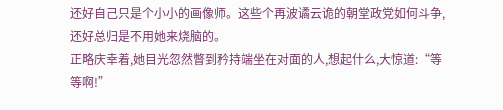还好自己只是个小小的画像师。这些个再波谲云诡的朝堂政党如何斗争,还好总归是不用她来烧脑的。
正略庆幸着,她目光忽然瞥到矜持端坐在对面的人,想起什么,大惊道:“等等啊!”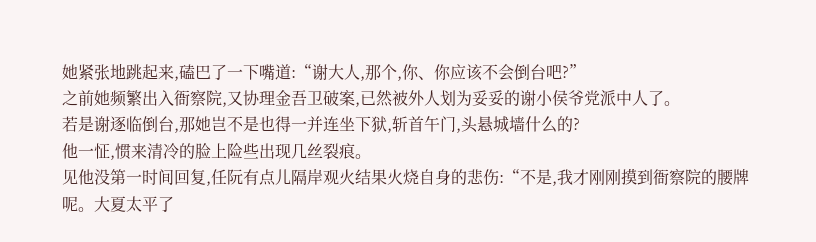她紧张地跳起来,磕巴了一下嘴道:“谢大人,那个,你、你应该不会倒台吧?”
之前她频繁出入衙察院,又协理金吾卫破案,已然被外人划为妥妥的谢小侯爷党派中人了。
若是谢逐临倒台,那她岂不是也得一并连坐下狱,斩首午门,头悬城墙什么的?
他一怔,惯来清冷的脸上险些出现几丝裂痕。
见他没第一时间回复,任阮有点儿隔岸观火结果火烧自身的悲伤:“不是,我才刚刚摸到衙察院的腰牌呢。大夏太平了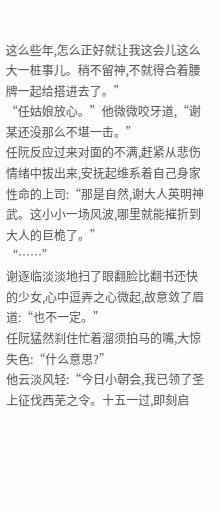这么些年,怎么正好就让我这会儿这么大一桩事儿。稍不留神,不就得合着腰牌一起给搭进去了。”
“任姑娘放心。”他微微咬牙道,“谢某还没那么不堪一击。”
任阮反应过来对面的不满,赶紧从悲伤情绪中拔出来,安抚起维系着自己身家性命的上司:“那是自然,谢大人英明神武。这小小一场风波,哪里就能摧折到大人的巨桅了。”
“……”
谢逐临淡淡地扫了眼翻脸比翻书还快的少女,心中逗弄之心微起,故意敛了眉道:“也不一定。”
任阮猛然刹住忙着溜须拍马的嘴,大惊失色:“什么意思?”
他云淡风轻:“今日小朝会,我已领了圣上征伐西芜之令。十五一过,即刻启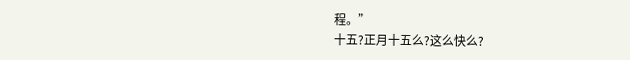程。”
十五?正月十五么?这么快么?